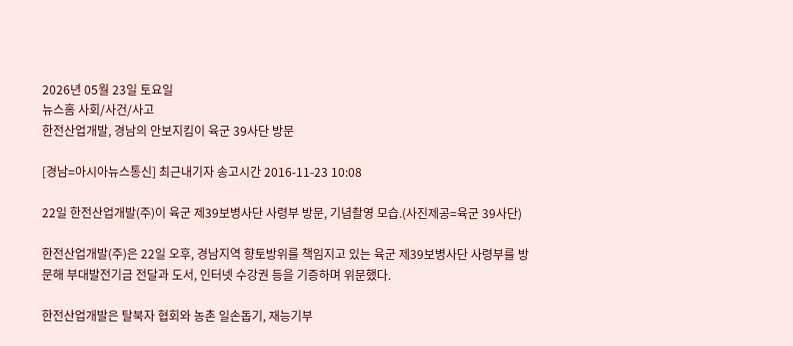2026년 05월 23일 토요일
뉴스홈 사회/사건/사고
한전산업개발, 경남의 안보지킴이 육군 39사단 방문

[경남=아시아뉴스통신] 최근내기자 송고시간 2016-11-23 10:08

22일 한전산업개발(주)이 육군 제39보병사단 사령부 방문, 기념촬영 모습.(사진제공=육군 39사단)

한전산업개발(주)은 22일 오후, 경남지역 향토방위를 책임지고 있는 육군 제39보병사단 사령부를 방문해 부대발전기금 전달과 도서, 인터넷 수강권 등을 기증하며 위문했다.

한전산업개발은 탈북자 협회와 농촌 일손돕기, 재능기부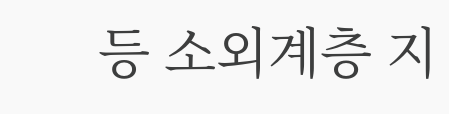등 소외계층 지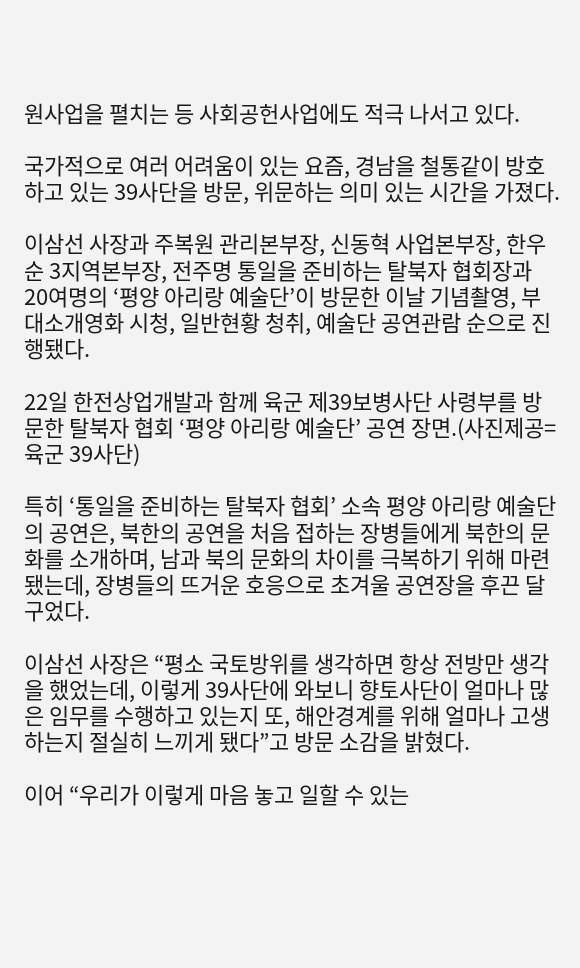원사업을 펼치는 등 사회공헌사업에도 적극 나서고 있다.

국가적으로 여러 어려움이 있는 요즘, 경남을 철통같이 방호하고 있는 39사단을 방문, 위문하는 의미 있는 시간을 가졌다.

이삼선 사장과 주복원 관리본부장, 신동혁 사업본부장, 한우순 3지역본부장, 전주명 통일을 준비하는 탈북자 협회장과 20여명의 ‘평양 아리랑 예술단’이 방문한 이날 기념촬영, 부대소개영화 시청, 일반현황 청취, 예술단 공연관람 순으로 진행됐다.

22일 한전상업개발과 함께 육군 제39보병사단 사령부를 방문한 탈북자 협회 ‘평양 아리랑 예술단’ 공연 장면.(사진제공=육군 39사단)

특히 ‘통일을 준비하는 탈북자 협회’ 소속 평양 아리랑 예술단의 공연은, 북한의 공연을 처음 접하는 장병들에게 북한의 문화를 소개하며, 남과 북의 문화의 차이를 극복하기 위해 마련됐는데, 장병들의 뜨거운 호응으로 초겨울 공연장을 후끈 달구었다.

이삼선 사장은 “평소 국토방위를 생각하면 항상 전방만 생각을 했었는데, 이렇게 39사단에 와보니 향토사단이 얼마나 많은 임무를 수행하고 있는지 또, 해안경계를 위해 얼마나 고생하는지 절실히 느끼게 됐다”고 방문 소감을 밝혔다.

이어 “우리가 이렇게 마음 놓고 일할 수 있는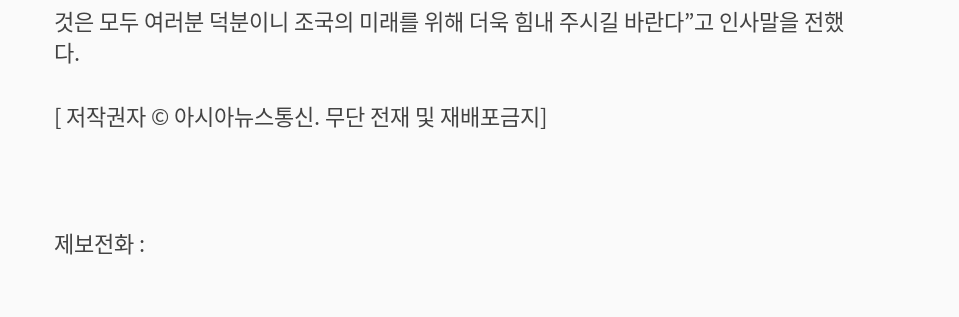것은 모두 여러분 덕분이니 조국의 미래를 위해 더욱 힘내 주시길 바란다”고 인사말을 전했다.

[ 저작권자 © 아시아뉴스통신. 무단 전재 및 재배포금지]



제보전화 :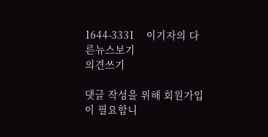1644-3331    이기자의 다른뉴스보기
의견쓰기

댓글 작성을 위해 회원가입이 필요합니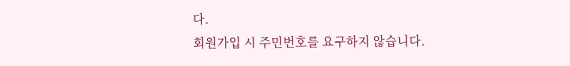다.
회원가입 시 주민번호를 요구하지 않습니다.